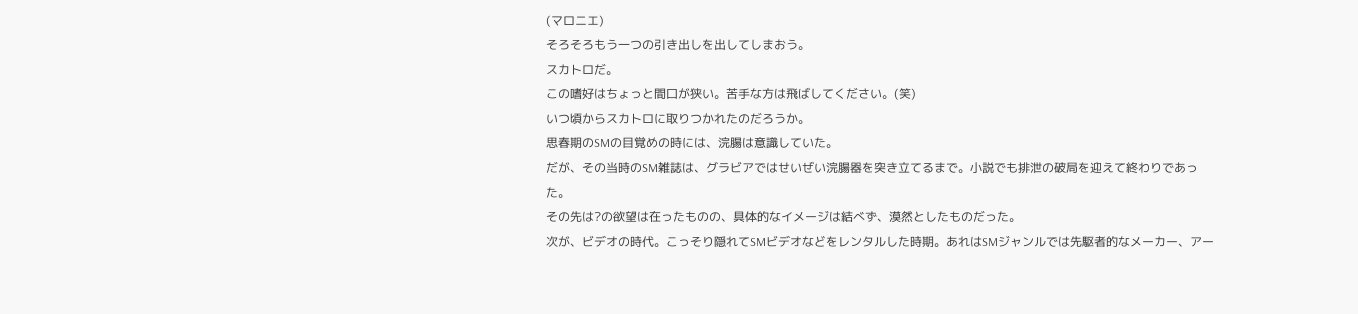(マロニエ)
そろそろもう一つの引き出しを出してしまおう。
スカトロだ。
この嗜好はちょっと間口が狭い。苦手な方は飛ばしてください。(笑)
いつ頃からスカトロに取りつかれたのだろうか。
思春期のSMの目覚めの時には、浣腸は意識していた。
だが、その当時のSM雑誌は、グラビアではせいぜい浣腸器を突き立てるまで。小説でも排泄の破局を迎えて終わりであった。
その先は?の欲望は在ったものの、具体的なイメージは結べず、漠然としたものだった。
次が、ビデオの時代。こっそり隠れてSMビデオなどをレンタルした時期。あれはSMジャンルでは先駆者的なメーカー、アー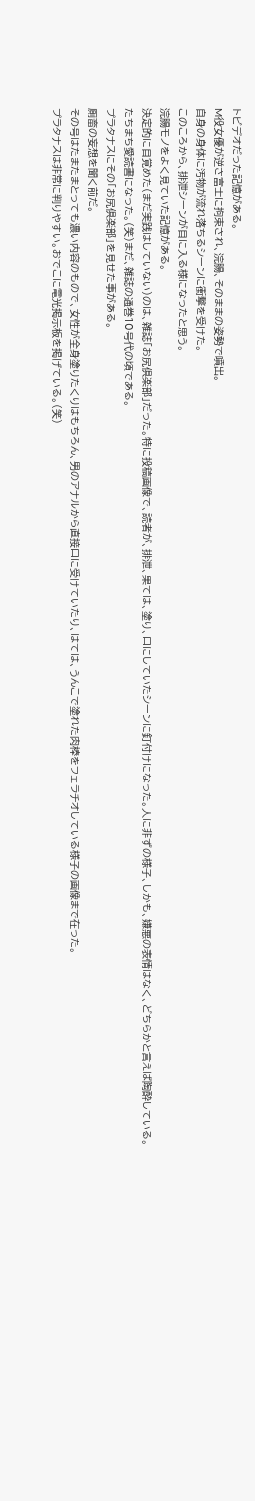トビデオだった記憶がある。
M役女優が逆さ富士に拘束され、浣腸、そのままの姿勢で噴出。
自身の身体に汚物が流れ落ちるシーンに衝撃を受けた。
このころから、排泄シーンが目に入る様になったと思う。
浣腸モノをよく見ていた記憶がある。
決定的に目覚めた(まだ実践はしていない)のは、雑誌「お尻倶楽部」だった。特に投稿画像で、読者が、排泄、果ては、塗り、口にしていたシーンに釘付けになった。人に非ずの様子、しかも、嫌悪の表情はなく、どちらかと言えば陶酔している。
たちまち愛読書になった。(笑)まだ、雑誌の通巻10号代の頃である。
プラタナスにその「お尻倶楽部」を見せた事がある。
厠畜の妄想を聞く前だ。
その号はたまたまとっても濃い内容のもので、女性が全身塗りたくりはもちろん、男のアナルから直接口に受けていたり、はては、うんこで塗れた肉棒をフェラチオしている様子の画像まで在った。
プラタナスは非常に判りやすい。おでこに電光掲示板を掲げている。(笑)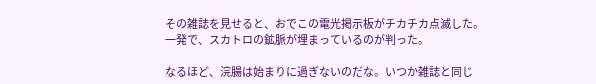その雑誌を見せると、おでこの電光掲示板がチカチカ点滅した。
一発で、スカトロの鉱脈が埋まっているのが判った。

なるほど、浣腸は始まりに過ぎないのだな。いつか雑誌と同じ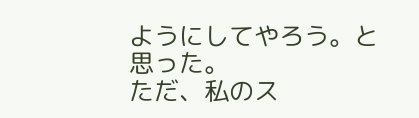ようにしてやろう。と思った。
ただ、私のス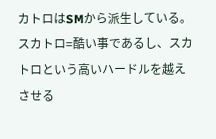カトロはSMから派生している。スカトロ=酷い事であるし、スカトロという高いハードルを越えさせる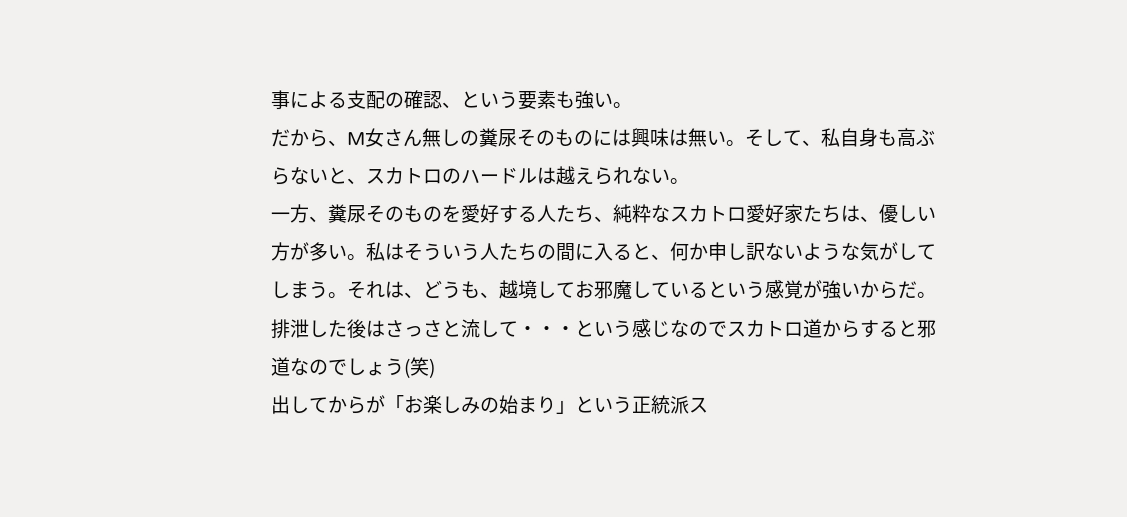事による支配の確認、という要素も強い。
だから、M女さん無しの糞尿そのものには興味は無い。そして、私自身も高ぶらないと、スカトロのハードルは越えられない。
一方、糞尿そのものを愛好する人たち、純粋なスカトロ愛好家たちは、優しい方が多い。私はそういう人たちの間に入ると、何か申し訳ないような気がしてしまう。それは、どうも、越境してお邪魔しているという感覚が強いからだ。
排泄した後はさっさと流して・・・という感じなのでスカトロ道からすると邪道なのでしょう(笑)
出してからが「お楽しみの始まり」という正統派ス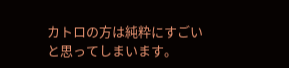カトロの方は純粋にすごいと思ってしまいます。